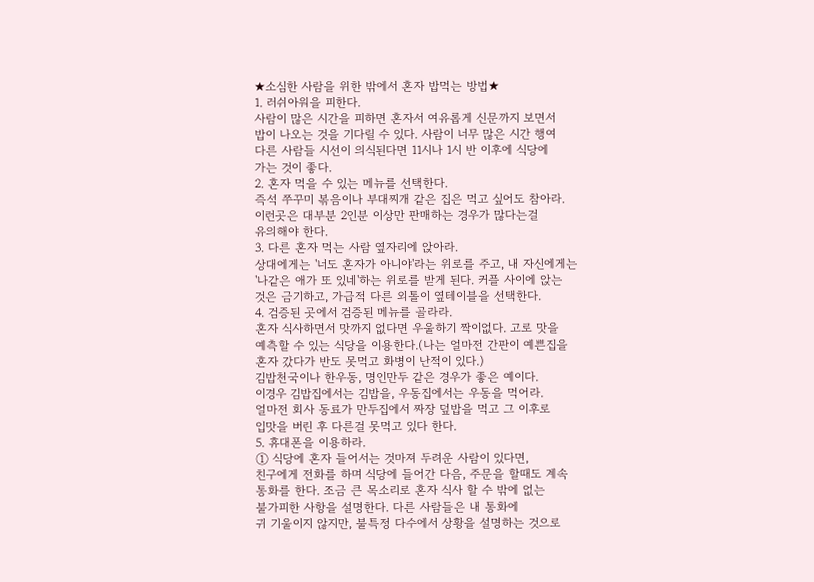★소심한 사람을 위한 밖에서 혼자 밥먹는 방법★
1. 러쉬아워을 피한다.
사람이 많은 시간을 피하면 혼자서 여유롭게 신문까지 보면서
밥이 나오는 것을 기다릴 수 있다. 사람이 너무 많은 시간 행여
다른 사람들 시선이 의식된다면 11시나 1시 반 이후에 식당에
가는 것이 좋다.
2. 혼자 먹을 수 있는 메뉴를 선택한다.
즉석 쭈꾸미 볶음이나 부대찌개 같은 집은 먹고 싶어도 참아라.
이런곳은 대부분 2인분 이상만 판매하는 경우가 많다는걸
유의해야 한다.
3. 다른 혼자 먹는 사람 옆자리에 앉아라.
상대에게는 '너도 혼자가 아니야'라는 위로를 주고, 내 자신에게는
'나같은 애가 또 있네'하는 위로를 받게 된다. 커플 사이에 앉는
것은 금기하고, 가급적 다른 외톨이 옆테이블을 선택한다.
4. 검증된 곳에서 검증된 메뉴를 골라라.
혼자 식사하면서 맛까지 없다면 우울하기 짝이없다. 고로 맛을
예측할 수 있는 식당을 이용한다.(나는 얼마전 간판이 예쁜집을
혼자 갔다가 반도 못먹고 화병이 난적이 있다.)
김밥천국이나 한우동, 명인만두 같은 경우가 좋은 예이다.
이경우 김밥집에서는 김밥을, 우동집에서는 우동을 먹어라.
얼마전 회사 동료가 만두집에서 짜장 덮밥을 먹고 그 이후로
입맛을 버린 후 다른걸 못먹고 있다 한다.
5. 휴대폰을 이용하라.
① 식당에 혼자 들어서는 것마져 두려운 사람이 있다면,
친구에게 전화를 하며 식당에 들어간 다음, 주문을 할때도 계속
통화를 한다. 조금 큰 목소리로 혼자 식사 할 수 밖에 없는
불가피한 사항을 설명한다. 다른 사람들은 내 통화에
귀 기울이지 않지만, 불특정 다수에서 상황을 설명하는 것으로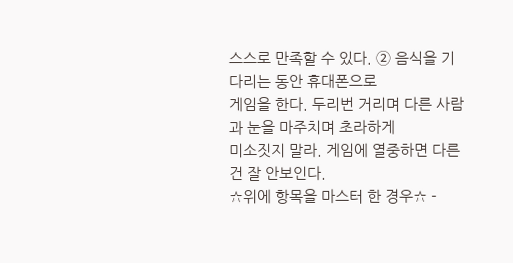스스로 만족할 수 있다. ② 음식을 기다리는 동안 휴대폰으로
게임을 한다. 두리번 거리며 다른 사람과 눈을 마주치며 초라하게
미소짓지 말라. 게임에 열중하면 다른건 잘 안보인다.
☆위에 항목을 마스터 한 경우☆ -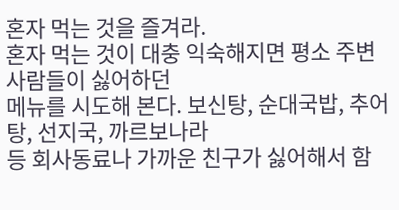혼자 먹는 것을 즐겨라.
혼자 먹는 것이 대충 익숙해지면 평소 주변 사람들이 싫어하던
메뉴를 시도해 본다. 보신탕, 순대국밥, 추어탕, 선지국, 까르보나라
등 회사동료나 가까운 친구가 싫어해서 함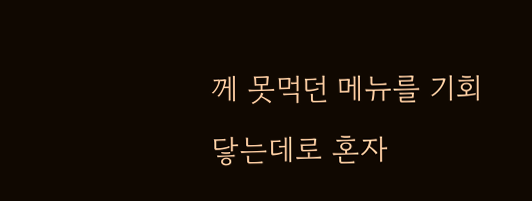께 못먹던 메뉴를 기회
닿는데로 혼자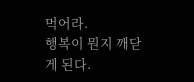먹어라.
행복이 뭔지 깨닫게 된다.